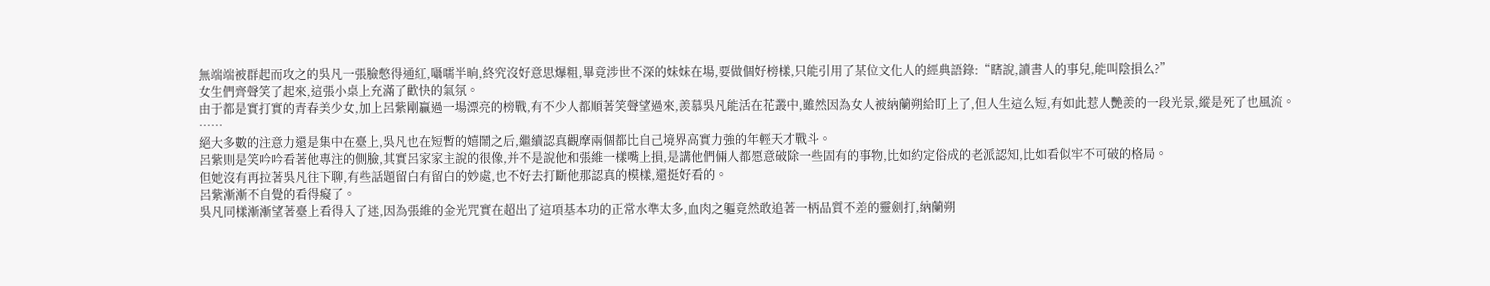無端端被群起而攻之的吳凡一張臉憋得通紅,囁嚅半晌,終究沒好意思爆粗,畢竟涉世不深的妹妹在場,要做個好榜樣,只能引用了某位文化人的經典語錄:“瞎說,讀書人的事兒,能叫陰損么?”
女生們齊聲笑了起來,這張小桌上充滿了歡快的氣氛。
由于都是實打實的青春美少女,加上呂紫剛贏過一場漂亮的榜戰,有不少人都順著笑聲望過來,羨慕吳凡能活在花叢中,雖然因為女人被納蘭朔給盯上了,但人生這么短,有如此惹人艷羨的一段光景,縱是死了也風流。
……
絕大多數的注意力還是集中在臺上,吳凡也在短暫的嬉鬧之后,繼續認真觀摩兩個都比自己境界高實力強的年輕天才戰斗。
呂紫則是笑吟吟看著他專注的側臉,其實呂家家主說的很像,并不是說他和張維一樣嘴上損,是講他們倆人都愿意破除一些固有的事物,比如約定俗成的老派認知,比如看似牢不可破的格局。
但她沒有再拉著吳凡往下聊,有些話題留白有留白的妙處,也不好去打斷他那認真的模樣,還挺好看的。
呂紫漸漸不自覺的看得癡了。
吳凡同樣漸漸望著臺上看得入了迷,因為張維的金光咒實在超出了這項基本功的正常水準太多,血肉之軀竟然敢追著一柄品質不差的靈劍打,納蘭朔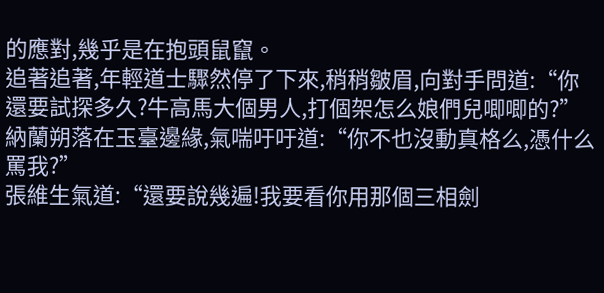的應對,幾乎是在抱頭鼠竄。
追著追著,年輕道士驟然停了下來,稍稍皺眉,向對手問道:“你還要試探多久?牛高馬大個男人,打個架怎么娘們兒唧唧的?”
納蘭朔落在玉臺邊緣,氣喘吁吁道:“你不也沒動真格么,憑什么罵我?”
張維生氣道:“還要說幾遍!我要看你用那個三相劍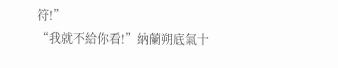符!”
“我就不給你看!”納蘭朔底氣十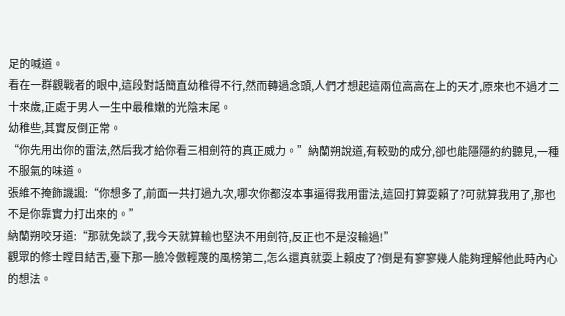足的喊道。
看在一群觀戰者的眼中,這段對話簡直幼稚得不行,然而轉過念頭,人們才想起這兩位高高在上的天才,原來也不過才二十來歲,正處于男人一生中最稚嫩的光陰末尾。
幼稚些,其實反倒正常。
“你先用出你的雷法,然后我才給你看三相劍符的真正威力。”納蘭朔說道,有較勁的成分,卻也能隱隱約約聽見,一種不服氣的味道。
張維不掩飾譏諷:“你想多了,前面一共打過九次,哪次你都沒本事逼得我用雷法,這回打算耍賴了?可就算我用了,那也不是你靠實力打出來的。”
納蘭朔咬牙道:“那就免談了,我今天就算輸也堅決不用劍符,反正也不是沒輸過!”
觀眾的修士瞠目結舌,臺下那一臉冷傲輕蔑的風榜第二,怎么還真就耍上賴皮了?倒是有寥寥幾人能夠理解他此時內心的想法。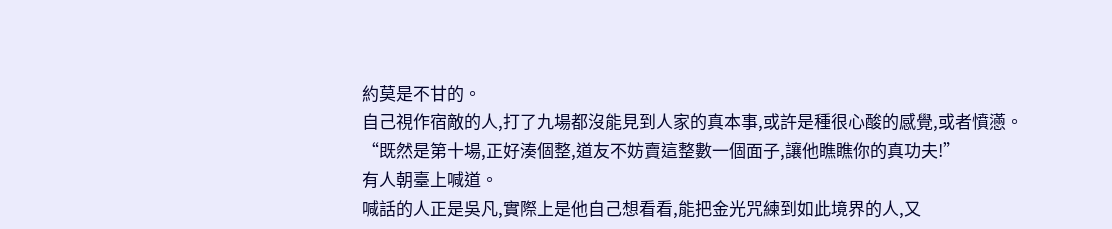約莫是不甘的。
自己視作宿敵的人,打了九場都沒能見到人家的真本事,或許是種很心酸的感覺,或者憤懣。
“既然是第十場,正好湊個整,道友不妨賣這整數一個面子,讓他瞧瞧你的真功夫!”
有人朝臺上喊道。
喊話的人正是吳凡,實際上是他自己想看看,能把金光咒練到如此境界的人,又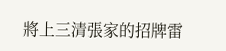將上三清張家的招牌雷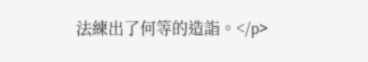法練出了何等的造詣。</p>